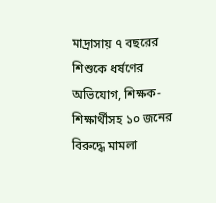মাদ্রাসায় ৭ বছরের শিশুকে ধর্ষণের অভিযোগ, শিক্ষক-শিক্ষার্থীসহ ১০ জনের বিরুদ্ধে মামলা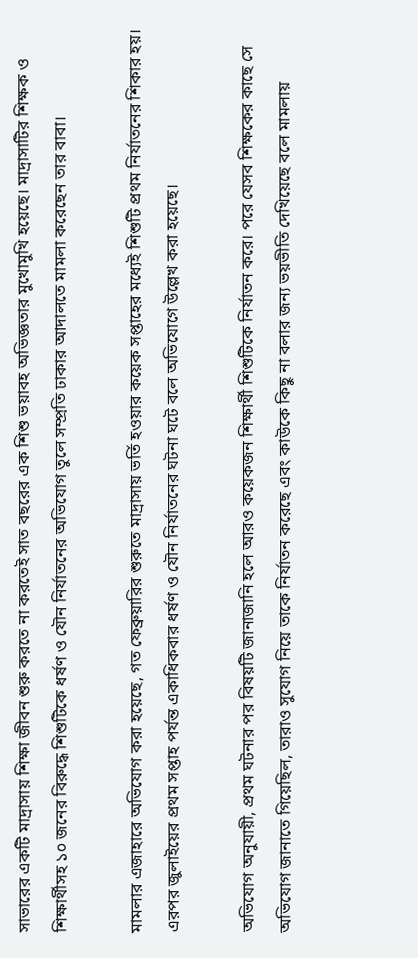সাভারের একটি মাদ্রাসায় শিক্ষা জীবন শুরু করতে না করতেই সাত বছরের এক শিশু ভয়াবহ অভিজ্ঞতার মুখোমুখি হয়েছে। মাদ্রাসাটির শিক্ষক ও শিক্ষার্থীসহ ১০ জনের বিরুদ্ধে শিশুটিকে ধর্ষণ ও যৌন নির্যাতনের অভিযোগ তুলে সম্প্রতি ঢাকার আদালতে মামলা করেছেন তার বাবা।

মামলার এজাহারে অভিযোগ করা হয়েছে, গত ফেব্রুয়ারির শুরুতে মাদ্রাসায় ভর্তি হওয়ার কয়েক সপ্তাহের মধ্যেই শিশুটি প্রথম নির্যাতনের শিকার হয়। এরপর জুলাইয়ের প্রথম সপ্তাহ পর্যন্ত একাধিকবার ধর্ষণ ও যৌন নির্যাতনের ঘটনা ঘটে বলে অভিযোগে উল্লেখ করা হয়েছে।

অভিযোগ অনুযায়ী, প্রথম ঘটনার পর বিষয়টি জানাজানি হলে আরও কয়েকজন শিক্ষার্থী শিশুটিকে নির্যাতন করে। পরে যেসব শিক্ষকের কাছে সে অভিযোগ জানাতে গিয়েছিল, তারাও সুযোগ নিয়ে তাকে নির্যাতন করেছে এবং কাউকে কিছু না বলার জন্য ভয়ভীতি দেখিয়েছে বলে মামলায়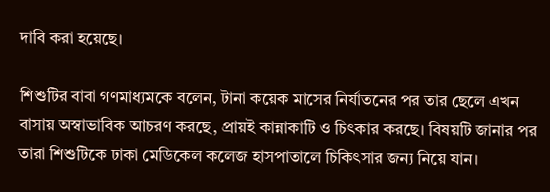দাবি করা হয়েছে।

শিশুটির বাবা গণমাধ্যমকে বলেন, টানা কয়েক মাসের নির্যাতনের পর তার ছেলে এখন বাসায় অস্বাভাবিক আচরণ করছে, প্রায়ই কান্নাকাটি ও চিৎকার করছে। বিষয়টি জানার পর তারা শিশুটিকে ঢাকা মেডিকেল কলেজ হাসপাতালে চিকিৎসার জন্য নিয়ে যান।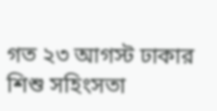গত ২৩ আগস্ট ঢাকার শিশু সহিংসতা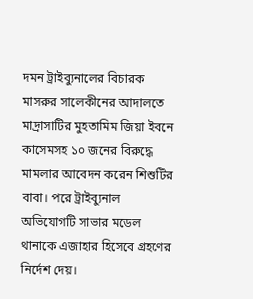দমন ট্রাইব্যুনালের বিচারক মাসরুর সালেকীনের আদালতে মাদ্রাসাটির মুহতামিম জিয়া ইবনে কাসেমসহ ১০ জনের বিরুদ্ধে মামলার আবেদন করেন শিশুটির বাবা। পরে ট্রাইব্যুনাল অভিযোগটি সাভার মডেল থানাকে এজাহার হিসেবে গ্রহণের নির্দেশ দেয়।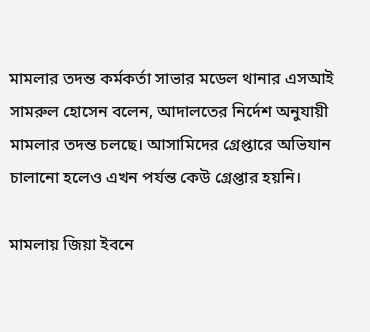মামলার তদন্ত কর্মকর্তা সাভার মডেল থানার এসআই সামরুল হোসেন বলেন, আদালতের নির্দেশ অনুযায়ী মামলার তদন্ত চলছে। আসামিদের গ্রেপ্তারে অভিযান চালানো হলেও এখন পর্যন্ত কেউ গ্রেপ্তার হয়নি।

মামলায় জিয়া ইবনে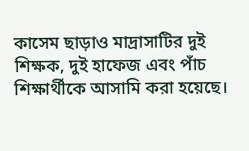কাসেম ছাড়াও মাদ্রাসাটির দুই শিক্ষক, দুই হাফেজ এবং পাঁচ শিক্ষার্থীকে আসামি করা হয়েছে।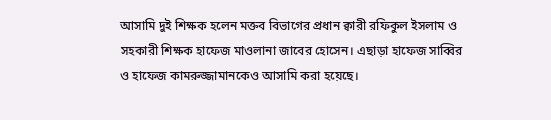আসামি দুই শিক্ষক হলেন মক্তব বিভাগের প্রধান ক্বারী রফিকুল ইসলাম ও সহকারী শিক্ষক হাফেজ মাওলানা জাবের হোসেন। এছাড়া হাফেজ সাব্বির ও হাফেজ কামরুজ্জামানকেও আসামি করা হয়েছে।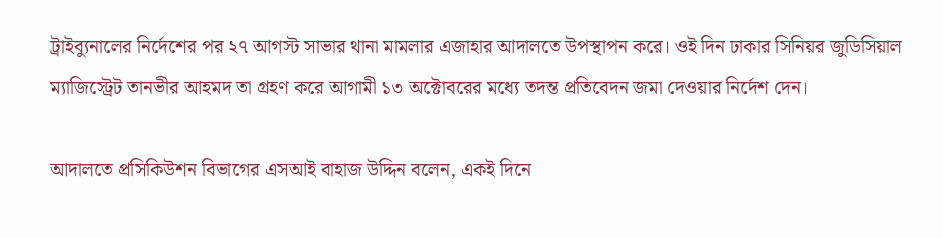ট্রাইব্যুনালের নির্দেশের পর ২৭ আগস্ট সাভার থানা মামলার এজাহার আদালতে উপস্থাপন করে। ওই দিন ঢাকার সিনিয়র জুডিসিয়াল ম্যাজিস্ট্রেট তানভীর আহমদ তা গ্রহণ করে আগামী ১৩ অক্টোবরের মধ্যে তদন্ত প্রতিবেদন জমা দেওয়ার নির্দেশ দেন।

আদালতে প্রসিকিউশন বিভাগের এসআই বাহাজ উদ্দিন বলেন, একই দিনে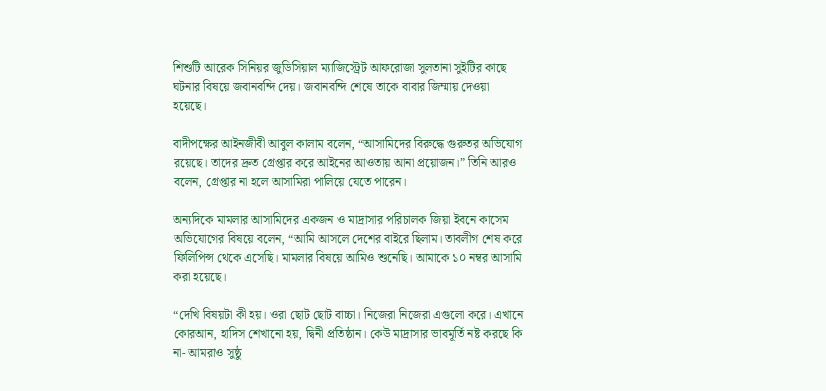শিশুটি আরেক সিনিয়র জুডিসিয়াল ম্যাজিস্ট্রেট আফরোজা সুলতানা সুইটির কাছে ঘটনার বিষয়ে জবানবন্দি দেয়। জবানবন্দি শেষে তাকে বাবার জিম্মায় দেওয়া হয়েছে।

বাদীপক্ষের আইনজীবী আবুল কালাম বলেন, “আসামিদের বিরুদ্ধে গুরুতর অভিযোগ রয়েছে। তাদের দ্রুত গ্রেপ্তার করে আইনের আওতায় আনা প্রয়োজন।” তিনি আরও বলেন, গ্রেপ্তার না হলে আসামিরা পালিয়ে যেতে পারেন।

অন্যদিকে মামলার আসামিদের একজন ও মাদ্রাসার পরিচালক জিয়া ইবনে কাসেম অভিযোগের বিষয়ে বলেন, “আমি আসলে দেশের বাইরে ছিলাম। তাবলীগ শেষ করে ফিলিপিন্স থেকে এসেছি। মামলার বিষয়ে আমিও শুনেছি। আমাকে ১০ নম্বর আসামি করা হয়েছে।

“দেখি বিষয়টা কী হয়। ওরা ছোট ছোট বাচ্চা। নিজেরা নিজেরা এগুলো করে। এখানে কোরআন, হাদিস শেখানো হয়, দ্বিনী প্রতিষ্ঠান। কেউ মাদ্রাসার ভাবমূর্তি নষ্ট করছে কি না- আমরাও সুষ্ঠু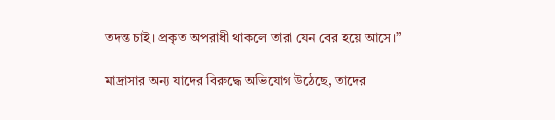তদন্ত চাই। প্রকৃত অপরাধী থাকলে তারা যেন বের হয়ে আসে।”

মাদ্রাসার অন্য যাদের বিরুদ্ধে অভিযোগ উঠেছে, তাদের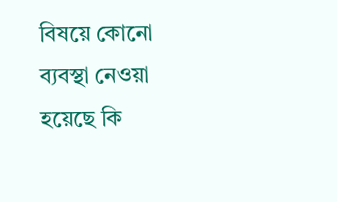বিষয়ে কোনো ব্যবস্থা নেওয়া হয়েছে কি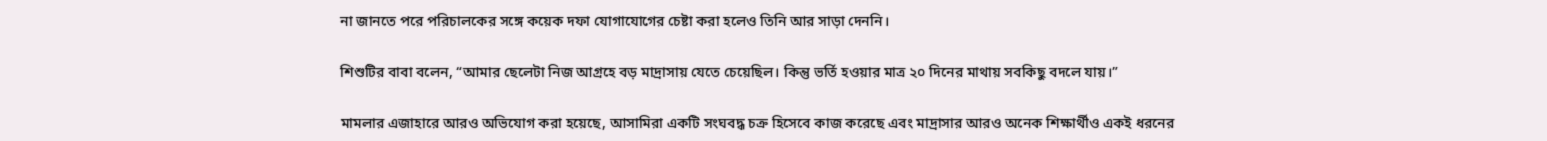না জানতে পরে পরিচালকের সঙ্গে কয়েক দফা যোগাযোগের চেষ্টা করা হলেও তিনি আর সাড়া দেননি।

শিশুটির বাবা বলেন, “আমার ছেলেটা নিজ আগ্রহে বড় মাদ্রাসায় যেতে চেয়েছিল। কিন্তু ভর্তি হওয়ার মাত্র ২০ দিনের মাথায় সবকিছু বদলে যায়।”

মামলার এজাহারে আরও অভিযোগ করা হয়েছে, আসামিরা একটি সংঘবদ্ধ চক্র হিসেবে কাজ করেছে এবং মাদ্রাসার আরও অনেক শিক্ষার্থীও একই ধরনের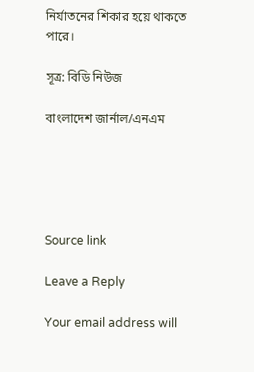নির্যাতনের শিকার হয়ে থাকতে পারে।

সূত্র: বিডি নিউজ

বাংলাদেশ জার্নাল/এনএম





Source link

Leave a Reply

Your email address will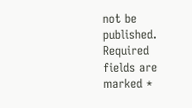not be published. Required fields are marked *